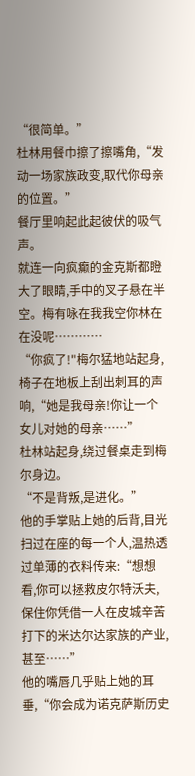“很简单。”
杜林用餐巾擦了擦嘴角,“发动一场家族政变,取代你母亲的位置。”
餐厅里响起此起彼伏的吸气声。
就连一向疯癫的金克斯都瞪大了眼睛,手中的叉子悬在半空。梅有咏在我我空你林在在没呢…………
“你疯了!"梅尔猛地站起身,椅子在地板上刮出刺耳的声响,“她是我母亲!你让一个女儿对她的母亲……”
杜林站起身,绕过餐桌走到梅尔身边。
“不是背叛,是进化。”
他的手掌贴上她的后背,目光扫过在座的每一个人,温热透过单薄的衣料传来:“想想看,你可以拯救皮尔特沃夫,保住你凭借一人在皮城辛苦打下的米达尔达家族的产业,甚至……”
他的嘴唇几乎贴上她的耳垂,“你会成为诺克萨斯历史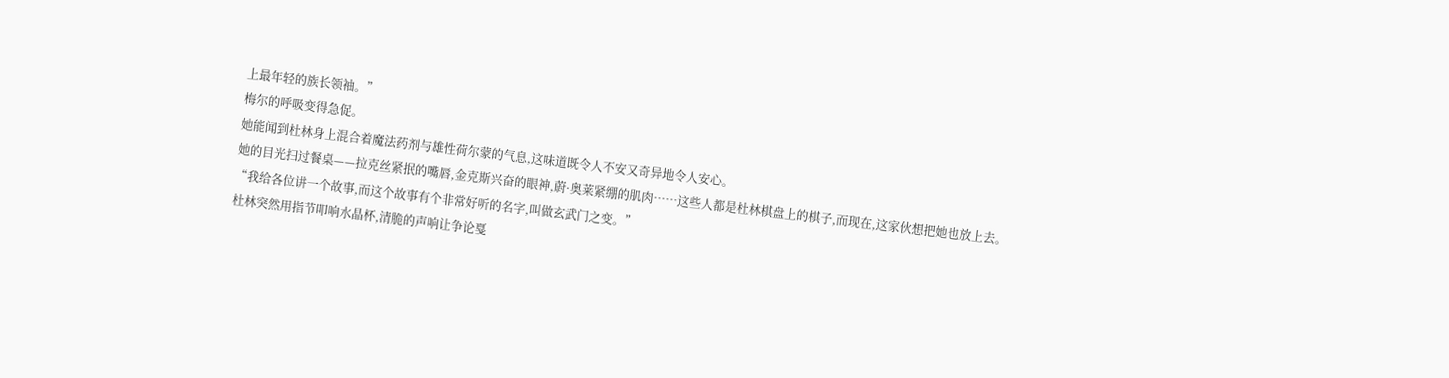上最年轻的族长领袖。”
梅尔的呼吸变得急促。
她能闻到杜林身上混合着魔法药剂与雄性荷尔蒙的气息,这味道既令人不安又奇异地令人安心。
她的目光扫过餐桌——拉克丝紧抿的嘴唇,金克斯兴奋的眼神,蔚·奥莱紧绷的肌肉……这些人都是杜林棋盘上的棋子,而现在,这家伙想把她也放上去。
“我给各位讲一个故事,而这个故事有个非常好听的名字,叫做玄武门之变。”
杜林突然用指节叩响水晶杯,清脆的声响让争论戛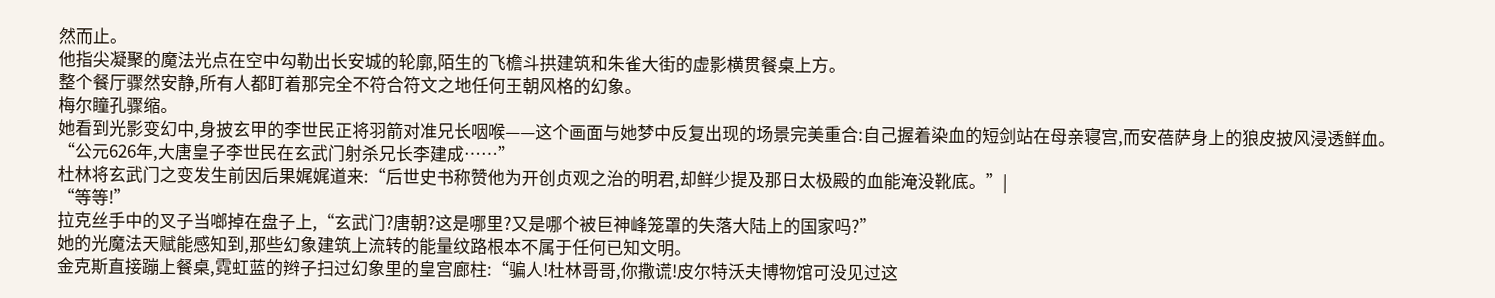然而止。
他指尖凝聚的魔法光点在空中勾勒出长安城的轮廓,陌生的飞檐斗拱建筑和朱雀大街的虚影横贯餐桌上方。
整个餐厅骤然安静,所有人都盯着那完全不符合符文之地任何王朝风格的幻象。
梅尔瞳孔骤缩。
她看到光影变幻中,身披玄甲的李世民正将羽箭对准兄长咽喉——这个画面与她梦中反复出现的场景完美重合:自己握着染血的短剑站在母亲寝宫,而安蓓萨身上的狼皮披风浸透鲜血。
“公元626年,大唐皇子李世民在玄武门射杀兄长李建成……”
杜林将玄武门之变发生前因后果娓娓道来:“后世史书称赞他为开创贞观之治的明君,却鲜少提及那日太极殿的血能淹没靴底。”|
“等等!”
拉克丝手中的叉子当啷掉在盘子上,“玄武门?唐朝?这是哪里?又是哪个被巨神峰笼罩的失落大陆上的国家吗?”
她的光魔法天赋能感知到,那些幻象建筑上流转的能量纹路根本不属于任何已知文明。
金克斯直接蹦上餐桌,霓虹蓝的辫子扫过幻象里的皇宫廊柱:“骗人!杜林哥哥,你撒谎!皮尔特沃夫博物馆可没见过这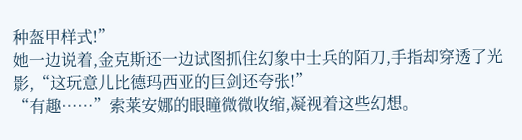种盔甲样式!”
她一边说着,金克斯还一边试图抓住幻象中士兵的陌刀,手指却穿透了光影,“这玩意儿比德玛西亚的巨剑还夸张!”
“有趣……”索莱安娜的眼瞳微微收缩,凝视着这些幻想。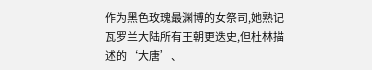作为黑色玫瑰最渊博的女祭司,她熟记瓦罗兰大陆所有王朝更迭史,但杜林描述的‘大唐’、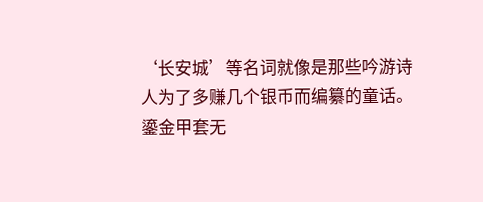‘长安城’等名词就像是那些吟游诗人为了多赚几个银币而编纂的童话。
鎏金甲套无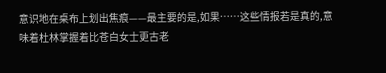意识地在桌布上划出焦痕——最主要的是,如果……这些情报若是真的,意味着杜林掌握着比苍白女士更古老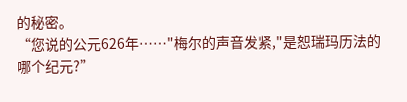的秘密。
“您说的公元626年……"梅尔的声音发紧,"是恕瑞玛历法的哪个纪元?”